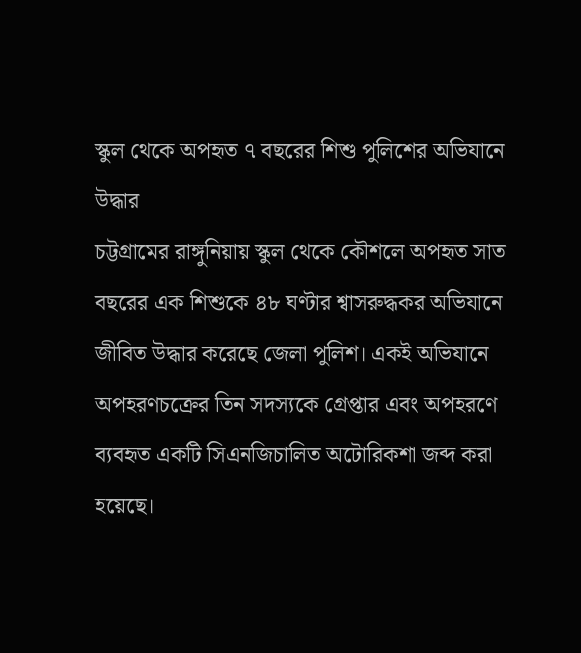স্কুল থেকে অপহৃত ৭ বছরের শিশু পুলিশের অভিযানে উদ্ধার
চট্টগ্রামের রাঙ্গুনিয়ায় স্কুল থেকে কৌশলে অপহৃত সাত বছরের এক শিশুকে ৪৮ ঘণ্টার শ্বাসরুদ্ধকর অভিযানে জীবিত উদ্ধার করেছে জেলা পুলিশ। একই অভিযানে অপহরণচক্রের তিন সদস্যকে গ্রেপ্তার এবং অপহরণে ব্যবহৃত একটি সিএনজিচালিত অটোরিকশা জব্দ করা হয়েছে।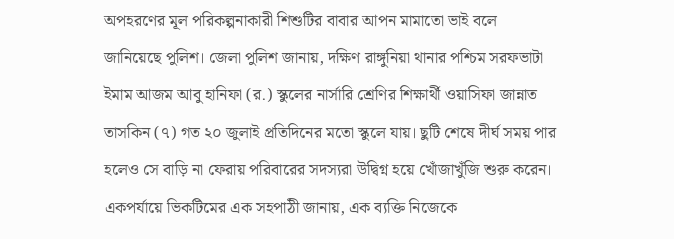অপহরণের মূল পরিকল্পনাকারী শিশুটির বাবার আপন মামাতো ভাই বলে জানিয়েছে পুলিশ। জেলা পুলিশ জানায়, দক্ষিণ রাঙ্গুনিয়া থানার পশ্চিম সরফভাটা ইমাম আজম আবু হানিফা (র.) স্কুলের নার্সারি শ্রেণির শিক্ষার্থী ওয়াসিফা জান্নাত তাসকিন (৭) গত ২০ জুলাই প্রতিদিনের মতো স্কুলে যায়। ছুটি শেষে দীর্ঘ সময় পার হলেও সে বাড়ি না ফেরায় পরিবারের সদস্যরা উদ্বিগ্ন হয়ে খোঁজাখুঁজি শুরু করেন। একপর্যায়ে ভিকটিমের এক সহপাঠী জানায়, এক ব্যক্তি নিজেকে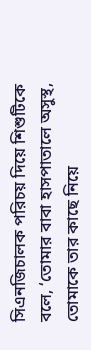সিএনজিচালক পরিচয় দিয়ে শিশুটিকে বলে, ‘তোমার বাবা হাসপাতালে অসুস্থ, তোমাকে তার কাছে নিয়ে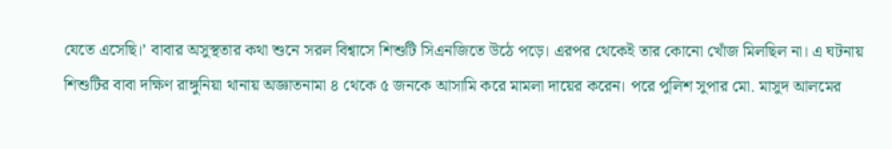যেতে এসেছি।’ বাবার অসুস্থতার কথা শুনে সরল বিশ্বাসে শিশুটি সিএনজিতে উঠে পড়ে। এরপর থেকেই তার কোনো খোঁজ মিলছিল না। এ ঘটনায় শিশুটির বাবা দক্ষিণ রাঙ্গুনিয়া থানায় অজ্ঞাতনামা ৪ থেকে ৫ জনকে আসামি করে মামলা দায়ের করেন। পরে পুলিশ সুপার মো. মাসুদ আলমের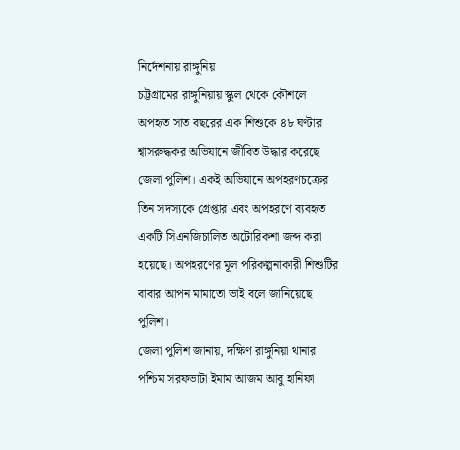নির্দেশনায় রাঙ্গুনিয়
চট্টগ্রামের রাঙ্গুনিয়ায় স্কুল থেকে কৌশলে অপহৃত সাত বছরের এক শিশুকে ৪৮ ঘণ্টার শ্বাসরুদ্ধকর অভিযানে জীবিত উদ্ধার করেছে জেলা পুলিশ। একই অভিযানে অপহরণচক্রের তিন সদস্যকে গ্রেপ্তার এবং অপহরণে ব্যবহৃত একটি সিএনজিচালিত অটোরিকশা জব্দ করা হয়েছে। অপহরণের মূল পরিকল্পনাকারী শিশুটির বাবার আপন মামাতো ভাই বলে জানিয়েছে পুলিশ।
জেলা পুলিশ জানায়, দক্ষিণ রাঙ্গুনিয়া থানার পশ্চিম সরফভাটা ইমাম আজম আবু হানিফা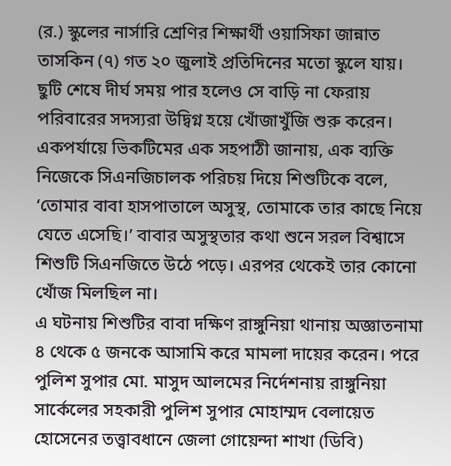(র.) স্কুলের নার্সারি শ্রেণির শিক্ষার্থী ওয়াসিফা জান্নাত তাসকিন (৭) গত ২০ জুলাই প্রতিদিনের মতো স্কুলে যায়। ছুটি শেষে দীর্ঘ সময় পার হলেও সে বাড়ি না ফেরায় পরিবারের সদস্যরা উদ্বিগ্ন হয়ে খোঁজাখুঁজি শুরু করেন।
একপর্যায়ে ভিকটিমের এক সহপাঠী জানায়, এক ব্যক্তি নিজেকে সিএনজিচালক পরিচয় দিয়ে শিশুটিকে বলে, ‘তোমার বাবা হাসপাতালে অসুস্থ, তোমাকে তার কাছে নিয়ে যেতে এসেছি।’ বাবার অসুস্থতার কথা শুনে সরল বিশ্বাসে শিশুটি সিএনজিতে উঠে পড়ে। এরপর থেকেই তার কোনো খোঁজ মিলছিল না।
এ ঘটনায় শিশুটির বাবা দক্ষিণ রাঙ্গুনিয়া থানায় অজ্ঞাতনামা ৪ থেকে ৫ জনকে আসামি করে মামলা দায়ের করেন। পরে পুলিশ সুপার মো. মাসুদ আলমের নির্দেশনায় রাঙ্গুনিয়া সার্কেলের সহকারী পুলিশ সুপার মোহাম্মদ বেলায়েত হোসেনের তত্ত্বাবধানে জেলা গোয়েন্দা শাখা (ডিবি)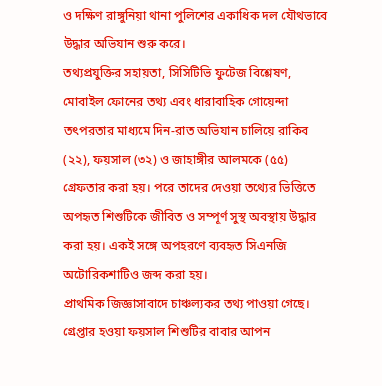ও দক্ষিণ রাঙ্গুনিয়া থানা পুলিশের একাধিক দল যৌথভাবে উদ্ধার অভিযান শুরু করে।
তথ্যপ্রযুক্তির সহায়তা, সিসিটিভি ফুটেজ বিশ্লেষণ, মোবাইল ফোনের তথ্য এবং ধারাবাহিক গোয়েন্দা তৎপরতার মাধ্যমে দিন-রাত অভিযান চালিয়ে রাকিব (২২), ফয়সাল (৩২) ও জাহাঙ্গীর আলমকে (৫৫) গ্রেফতার করা হয়। পরে তাদের দেওয়া তথ্যের ভিত্তিতে অপহৃত শিশুটিকে জীবিত ও সম্পূর্ণ সুস্থ অবস্থায় উদ্ধার করা হয়। একই সঙ্গে অপহরণে ব্যবহৃত সিএনজি অটোরিকশাটিও জব্দ করা হয়।
প্রাথমিক জিজ্ঞাসাবাদে চাঞ্চল্যকর তথ্য পাওয়া গেছে। গ্রেপ্তার হওয়া ফয়সাল শিশুটির বাবার আপন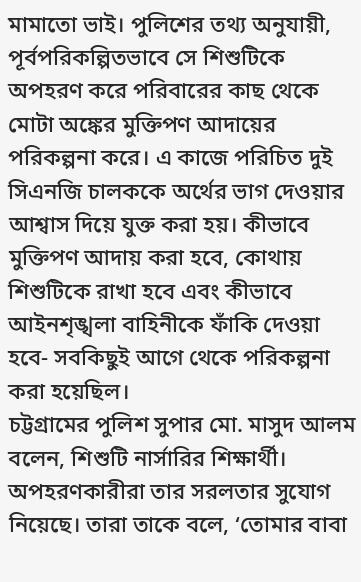মামাতো ভাই। পুলিশের তথ্য অনুযায়ী, পূর্বপরিকল্পিতভাবে সে শিশুটিকে অপহরণ করে পরিবারের কাছ থেকে মোটা অঙ্কের মুক্তিপণ আদায়ের পরিকল্পনা করে। এ কাজে পরিচিত দুই সিএনজি চালককে অর্থের ভাগ দেওয়ার আশ্বাস দিয়ে যুক্ত করা হয়। কীভাবে মুক্তিপণ আদায় করা হবে, কোথায় শিশুটিকে রাখা হবে এবং কীভাবে আইনশৃঙ্খলা বাহিনীকে ফাঁকি দেওয়া হবে- সবকিছুই আগে থেকে পরিকল্পনা করা হয়েছিল।
চট্টগ্রামের পুলিশ সুপার মো. মাসুদ আলম বলেন, শিশুটি নার্সারির শিক্ষার্থী। অপহরণকারীরা তার সরলতার সুযোগ নিয়েছে। তারা তাকে বলে, ‘তোমার বাবা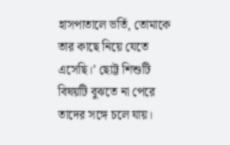হাসপাতালে ভর্তি, তোমাকে তার কাছে নিয়ে যেতে এসেছি।’ ছোট্ট শিশুটি বিষয়টি বুঝতে না পেরে তাদের সঙ্গে চলে যায়।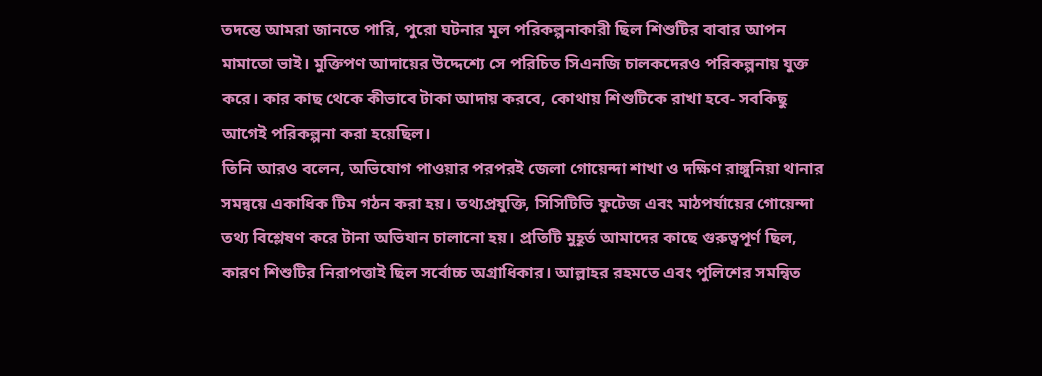তদন্তে আমরা জানতে পারি, পুরো ঘটনার মূল পরিকল্পনাকারী ছিল শিশুটির বাবার আপন মামাতো ভাই। মুক্তিপণ আদায়ের উদ্দেশ্যে সে পরিচিত সিএনজি চালকদেরও পরিকল্পনায় যুক্ত করে। কার কাছ থেকে কীভাবে টাকা আদায় করবে, কোথায় শিশুটিকে রাখা হবে- সবকিছু আগেই পরিকল্পনা করা হয়েছিল।
তিনি আরও বলেন, অভিযোগ পাওয়ার পরপরই জেলা গোয়েন্দা শাখা ও দক্ষিণ রাঙ্গুনিয়া থানার সমন্বয়ে একাধিক টিম গঠন করা হয়। তথ্যপ্রযুক্তি, সিসিটিভি ফুটেজ এবং মাঠপর্যায়ের গোয়েন্দা তথ্য বিশ্লেষণ করে টানা অভিযান চালানো হয়। প্রতিটি মুহূর্ত আমাদের কাছে গুরুত্বপূর্ণ ছিল, কারণ শিশুটির নিরাপত্তাই ছিল সর্বোচ্চ অগ্রাধিকার। আল্লাহর রহমতে এবং পুলিশের সমন্বিত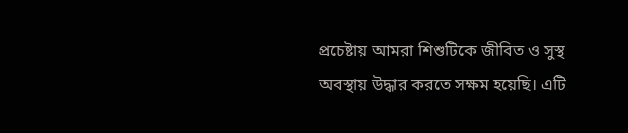প্রচেষ্টায় আমরা শিশুটিকে জীবিত ও সুস্থ অবস্থায় উদ্ধার করতে সক্ষম হয়েছি। এটি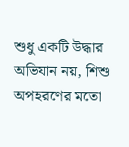শুধু একটি উদ্ধার অভিযান নয়, শিশু অপহরণের মতো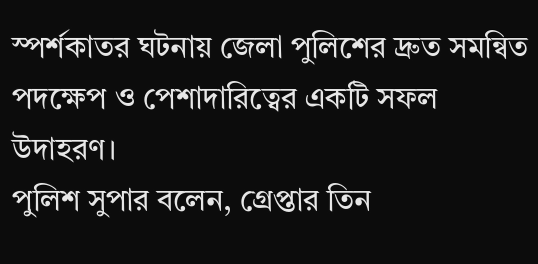স্পর্শকাতর ঘটনায় জেলা পুলিশের দ্রুত সমন্বিত পদক্ষেপ ও পেশাদারিত্বের একটি সফল উদাহরণ।
পুলিশ সুপার বলেন, গ্রেপ্তার তিন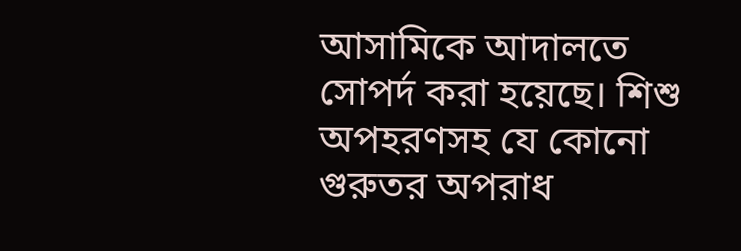আসামিকে আদালতে সোপর্দ করা হয়েছে। শিশু অপহরণসহ যে কোনো গুরুতর অপরাধ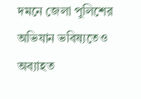দমনে জেলা পুলিশের অভিযান ভবিষ্যতেও অব্যাহত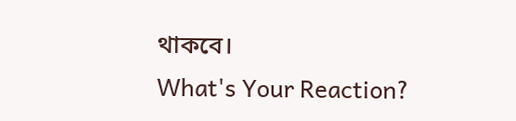থাকবে।
What's Your Reaction?